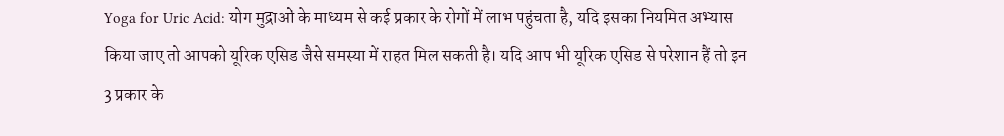Yoga for Uric Acid: योग मुद्राओं के माध्यम से कई प्रकार के रोगों में लाभ पहुंचता है, यदि इसका नियमित अभ्यास किया जाए तो आपको यूरिक एसिड जैसे समस्या में राहत मिल सकती है। यदि आप भी यूरिक एसिड से परेशान हैं तो इन 3 प्रकार के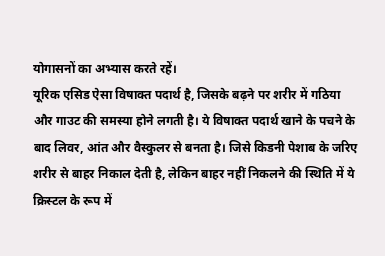योगासनों का अभ्यास करते रहें।
यूरिक एसिड ऐसा विषाक्त पदार्थ है, जिसके बढ़ने पर शरीर में गठिया और गाउट की समस्या होने लगती है। ये विषाक्त पदार्थ खाने के पचने के बाद लिवर, आंत और वैस्कुलर से बनता है। जिसे किडनी पेशाब के जरिए शरीर से बाहर निकाल देती है, लेकिन बाहर नहीं निकलने की स्थिति में ये
क्रिस्टल के रूप में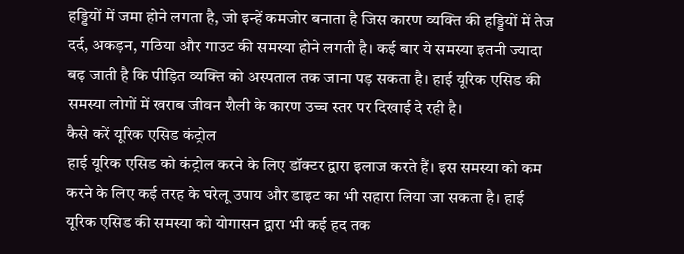हड्डियों में जमा होने लगता है, जो इन्हें कमजोर बनाता है जिस कारण व्यक्ति की हड्डियों में तेज दर्द, अकड़न, गठिया और गाउट की समस्या होने लगती है। कई बार ये समस्या इतनी ज्यादा बढ़ जाती है कि पीड़ित व्यक्ति को अस्पताल तक जाना पड़ सकता है। हाई यूरिक एसिड की समस्या लोगों में खराब जीवन शैली के कारण उच्च स्तर पर दिखाई दे रही है।
कैसे करें यूरिक एसिड कंट्रोल
हाई यूरिक एसिड को कंट्रोल करने के लिए डॉक्टर द्वारा इलाज करते हैं। इस समस्या को कम करने के लिए कई तरह के घरेलू उपाय और डाइट का भी सहारा लिया जा सकता है। हाई यूरिक एसिड की समस्या को योगासन द्वारा भी कई हद तक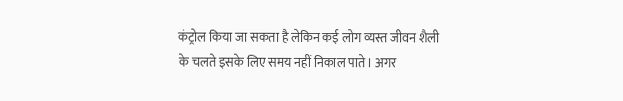कंट्रोल किया जा सकता है लेकिन कई लोग व्यस्त जीवन शैली के चलते इसके लिए समय नहीं निकाल पाते। अगर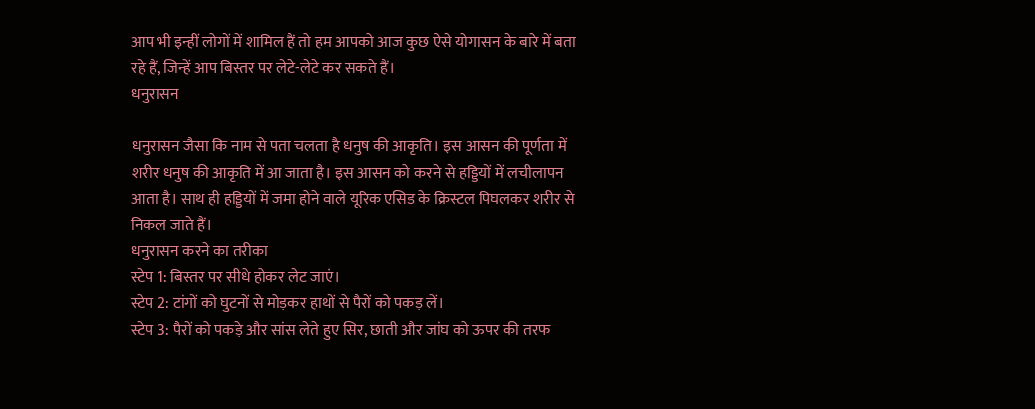आप भी इन्हीं लोगों में शामिल हैं तो हम आपको आज कुछ ऐसे योगासन के बारे में बता रहे हैं, जिन्हें आप बिस्तर पर लेटे-लेटे कर सकते हैं।
धनुरासन

धनुरासन जैसा कि नाम से पता चलता है धनुष की आकृति। इस आसन की पूर्णता में शरीर धनुष की आकृति में आ जाता है। इस आसन को करने से हड्डियों में लचीलापन आता है। साथ ही हड्डियों में जमा होने वाले यूरिक एसिड के क्रिस्टल पिघलकर शरीर से निकल जाते हैं।
धनुरासन करने का तरीका
स्टेप 1: बिस्तर पर सीधे होकर लेट जाएं।
स्टेप 2: टांगों को घुटनों से मोड़कर हाथों से पैरों को पकड़ लें।
स्टेप 3: पैरों को पकड़े और सांस लेते हुए सिर, छाती और जांघ को ऊपर की तरफ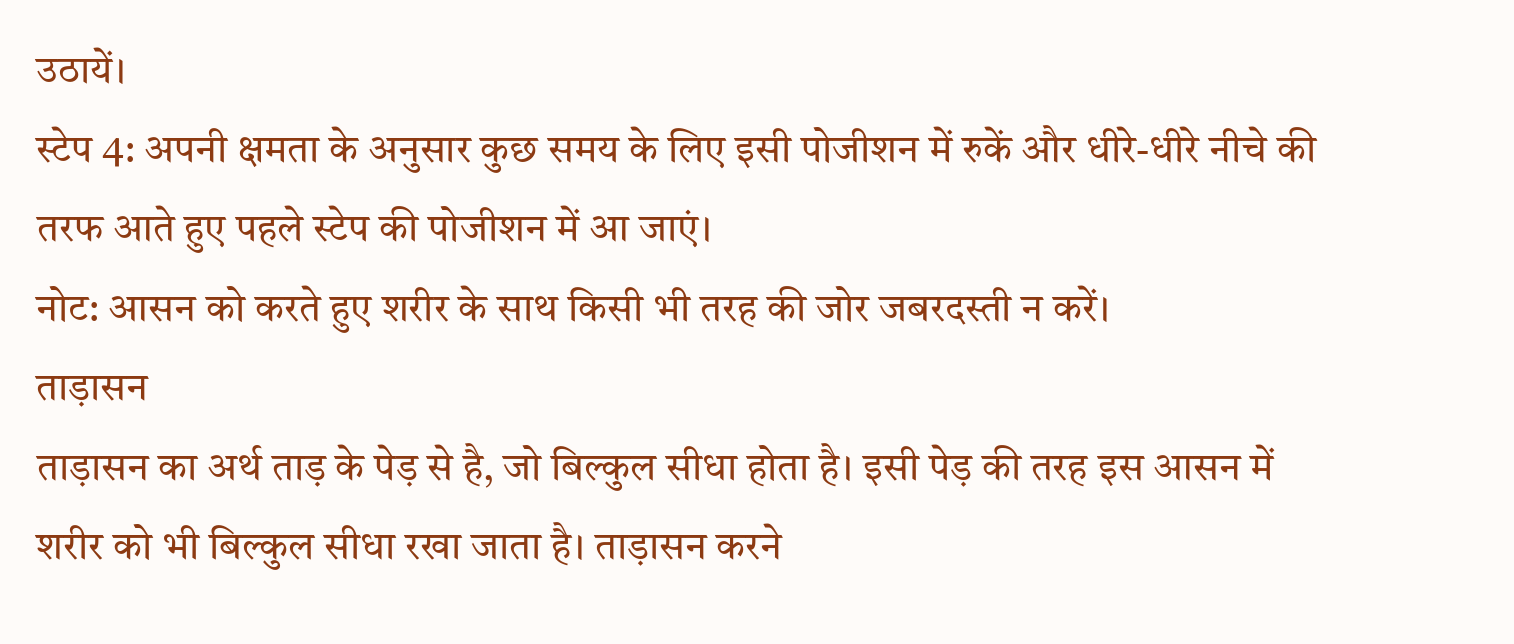उठायें।
स्टेप 4: अपनी क्षमता के अनुसार कुछ समय के लिए इसी पोजीशन में रुकें और धीरे-धीरे नीचे की तरफ आते हुए पहले स्टेप की पोजीशन में आ जाएं।
नोट: आसन को करते हुए शरीर के साथ किसी भी तरह की जोर जबरदस्ती न करें।
ताड़ासन
ताड़ासन का अर्थ ताड़ के पेड़ से है, जो बिल्कुल सीधा होता है। इसी पेड़ की तरह इस आसन में शरीर को भी बिल्कुल सीधा रखा जाता है। ताड़ासन करने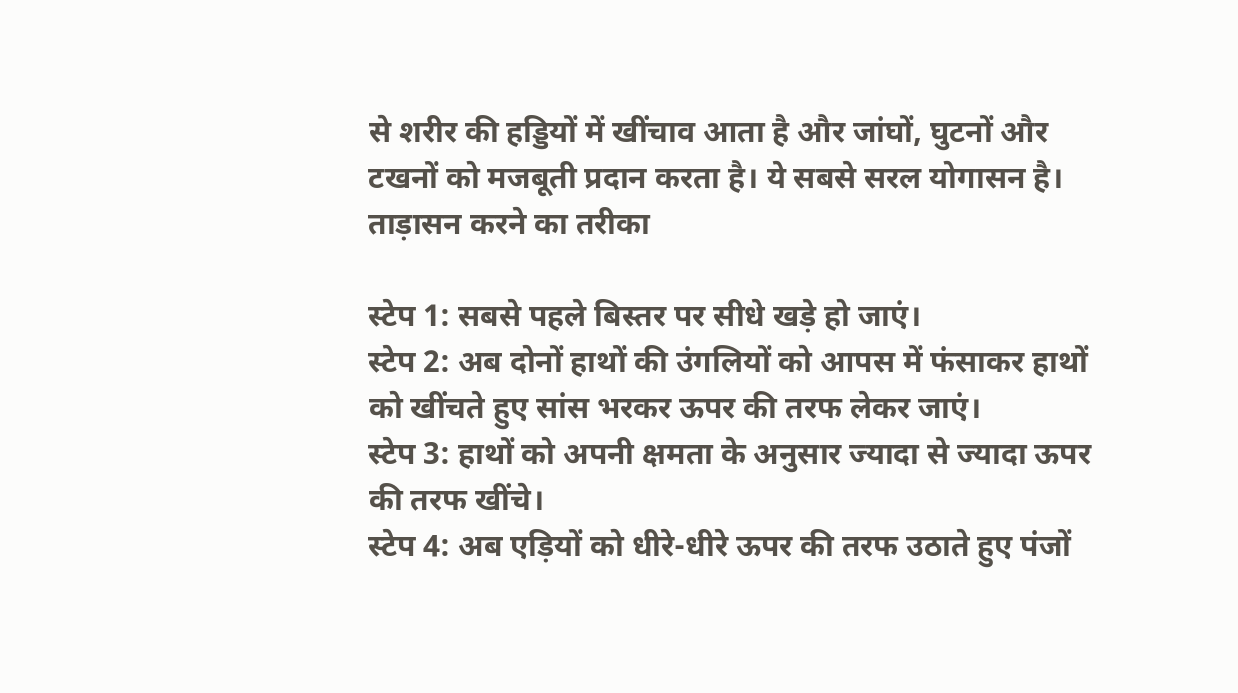से शरीर की हड्डियों में खींचाव आता है और जांघों, घुटनों और टखनों को मजबूती प्रदान करता है। ये सबसे सरल योगासन है।
ताड़ासन करने का तरीका

स्टेप 1: सबसे पहले बिस्तर पर सीधे खड़े हो जाएं।
स्टेप 2: अब दोनों हाथों की उंगलियों को आपस में फंसाकर हाथों को खींचते हुए सांस भरकर ऊपर की तरफ लेकर जाएं।
स्टेप 3: हाथों को अपनी क्षमता के अनुसार ज्यादा से ज्यादा ऊपर की तरफ खींचे।
स्टेप 4: अब एड़ियों को धीरे-धीरे ऊपर की तरफ उठाते हुए पंजों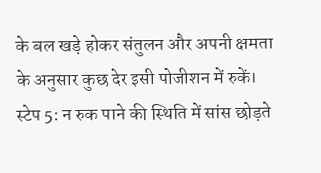के बल खड़े होकर संतुलन और अपनी क्षमता के अनुसार कुछ देर इसी पोजीशन में रुकें।
स्टेप 5: न रुक पाने की स्थिति में सांस छोड़ते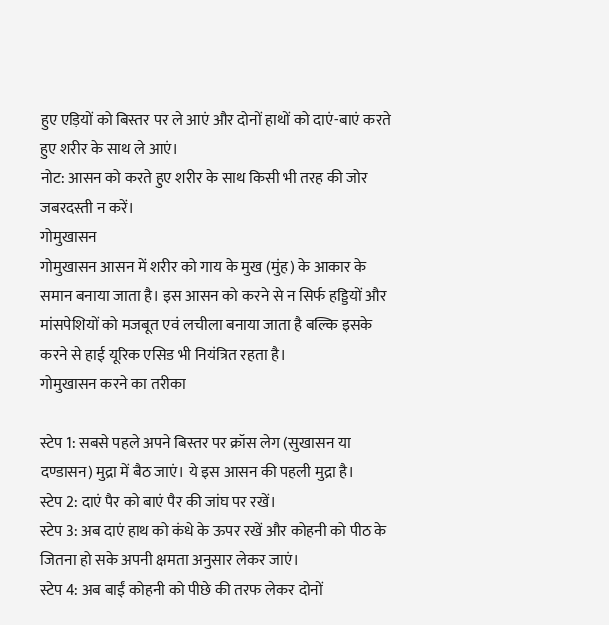हुए एड़ियों को बिस्तर पर ले आएं और दोनों हाथों को दाएं-बाएं करते हुए शरीर के साथ ले आएं।
नोट: आसन को करते हुए शरीर के साथ किसी भी तरह की जोर जबरदस्ती न करें।
गोमुखासन
गोमुखासन आसन में शरीर को गाय के मुख (मुंह) के आकार के समान बनाया जाता है। इस आसन को करने से न सिर्फ हड्डियों और मांसपेशियों को मजबूत एवं लचीला बनाया जाता है बल्कि इसके करने से हाई यूरिक एसिड भी नियंत्रित रहता है।
गोमुखासन करने का तरीका

स्टेप 1: सबसे पहले अपने बिस्तर पर क्रॉस लेग (सुखासन या दण्डासन) मुद्रा में बैठ जाएं। ये इस आसन की पहली मुद्रा है।
स्टेप 2: दाएं पैर को बाएं पैर की जांघ पर रखें।
स्टेप 3: अब दाएं हाथ को कंधे के ऊपर रखें और कोहनी को पीठ के जितना हो सके अपनी क्षमता अनुसार लेकर जाएं।
स्टेप 4: अब बाईं कोहनी को पीछे की तरफ लेकर दोनों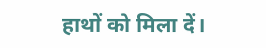हाथों को मिला दें।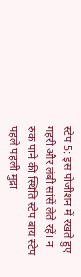स्टेप 5: इस पोजीशन में रखते हुए गहरी और लंबी सांसें लेते रहें। न रुक पाने की स्थिति स्टेप बाय स्टेप पहले पहली मुद्रा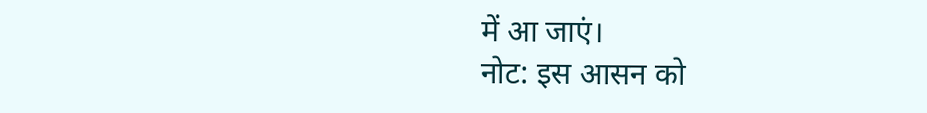में आ जाएं।
नोट: इस आसन को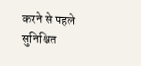करने से पहले सुनिश्चित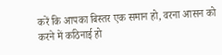करें कि आपका बिस्तर एक समान हो, वरना आसन को करने में कठिनाई हो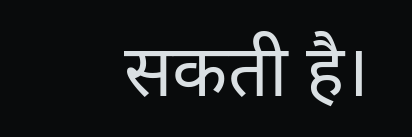सकती है।